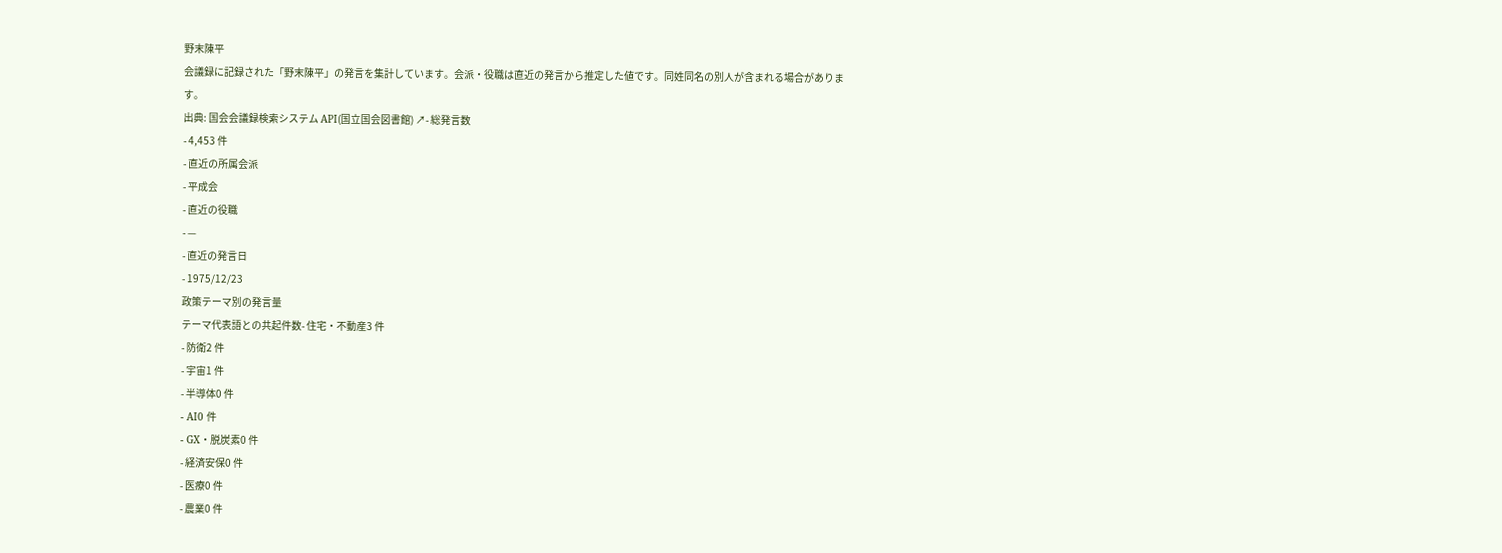野末陳平
会議録に記録された「野末陳平」の発言を集計しています。会派・役職は直近の発言から推定した値です。同姓同名の別人が含まれる場合があります。
出典: 国会会議録検索システム API(国立国会図書館) ↗- 総発言数
- 4,453 件
- 直近の所属会派
- 平成会
- 直近の役職
- —
- 直近の発言日
- 1975/12/23
政策テーマ別の発言量
テーマ代表語との共起件数- 住宅・不動産3 件
- 防衛2 件
- 宇宙1 件
- 半導体0 件
- AI0 件
- GX・脱炭素0 件
- 経済安保0 件
- 医療0 件
- 農業0 件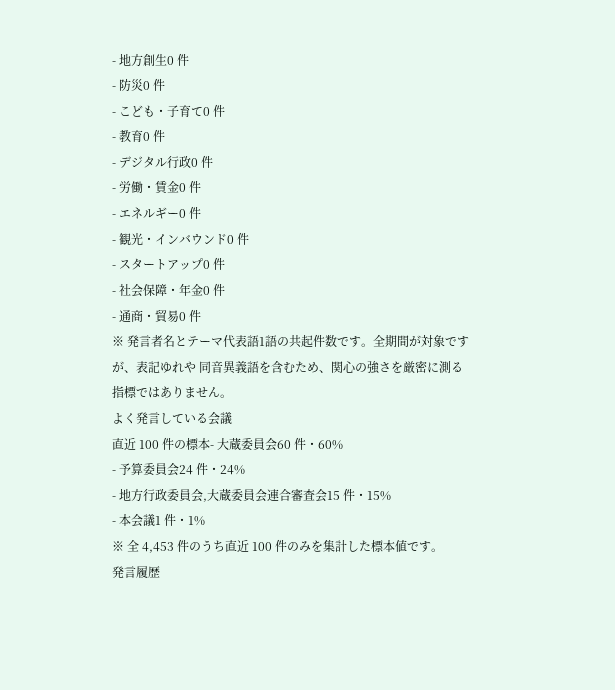- 地方創生0 件
- 防災0 件
- こども・子育て0 件
- 教育0 件
- デジタル行政0 件
- 労働・賃金0 件
- エネルギー0 件
- 観光・インバウンド0 件
- スタートアップ0 件
- 社会保障・年金0 件
- 通商・貿易0 件
※ 発言者名とテーマ代表語1語の共起件数です。全期間が対象ですが、表記ゆれや 同音異義語を含むため、関心の強さを厳密に測る指標ではありません。
よく発言している会議
直近 100 件の標本- 大蔵委員会60 件・60%
- 予算委員会24 件・24%
- 地方行政委員会,大蔵委員会連合審査会15 件・15%
- 本会議1 件・1%
※ 全 4,453 件のうち直近 100 件のみを集計した標本値です。
発言履歴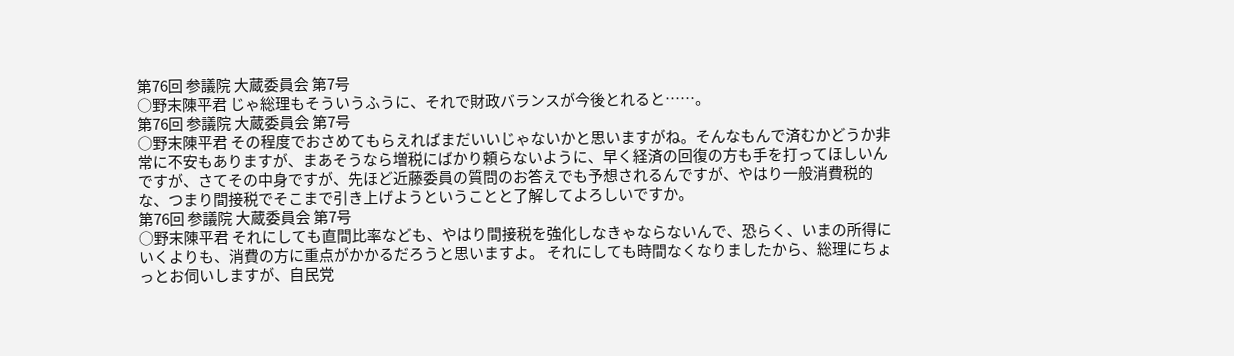第76回 参議院 大蔵委員会 第7号
○野末陳平君 じゃ総理もそういうふうに、それで財政バランスが今後とれると……。
第76回 参議院 大蔵委員会 第7号
○野末陳平君 その程度でおさめてもらえればまだいいじゃないかと思いますがね。そんなもんで済むかどうか非常に不安もありますが、まあそうなら増税にばかり頼らないように、早く経済の回復の方も手を打ってほしいんですが、さてその中身ですが、先ほど近藤委員の質問のお答えでも予想されるんですが、やはり一般消費税的な、つまり間接税でそこまで引き上げようということと了解してよろしいですか。
第76回 参議院 大蔵委員会 第7号
○野末陳平君 それにしても直間比率なども、やはり間接税を強化しなきゃならないんで、恐らく、いまの所得にいくよりも、消費の方に重点がかかるだろうと思いますよ。 それにしても時間なくなりましたから、総理にちょっとお伺いしますが、自民党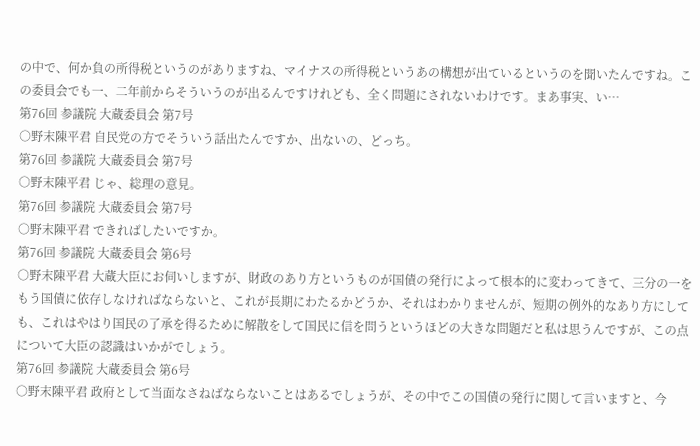の中で、何か負の所得税というのがありますね、マイナスの所得税というあの構想が出ているというのを聞いたんですね。この委員会でも一、二年前からそういうのが出るんですけれども、全く問題にされないわけです。まあ事実、い…
第76回 参議院 大蔵委員会 第7号
○野末陳平君 自民党の方でそういう話出たんですか、出ないの、どっち。
第76回 参議院 大蔵委員会 第7号
○野末陳平君 じゃ、総理の意見。
第76回 参議院 大蔵委員会 第7号
○野末陳平君 できればしたいですか。
第76回 参議院 大蔵委員会 第6号
○野末陳平君 大蔵大臣にお伺いしますが、財政のあり方というものが国債の発行によって根本的に変わってきて、三分の一をもう国債に依存しなければならないと、これが長期にわたるかどうか、それはわかりませんが、短期の例外的なあり方にしても、これはやはり国民の了承を得るために解散をして国民に信を問うというほどの大きな問題だと私は思うんですが、この点について大臣の認識はいかがでしょう。
第76回 参議院 大蔵委員会 第6号
○野末陳平君 政府として当面なさねばならないことはあるでしょうが、その中でこの国債の発行に関して言いますと、今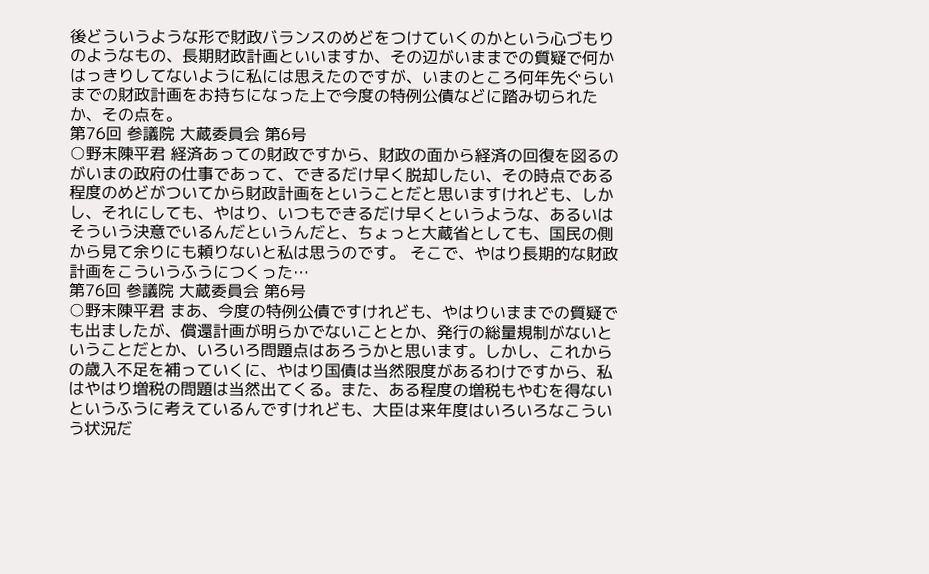後どういうような形で財政バランスのめどをつけていくのかという心づもりのようなもの、長期財政計画といいますか、その辺がいままでの質疑で何かはっきりしてないように私には思えたのですが、いまのところ何年先ぐらいまでの財政計画をお持ちになった上で今度の特例公債などに踏み切られたか、その点を。
第76回 参議院 大蔵委員会 第6号
○野末陳平君 経済あっての財政ですから、財政の面から経済の回復を図るのがいまの政府の仕事であって、できるだけ早く脱却したい、その時点である程度のめどがついてから財政計画をということだと思いますけれども、しかし、それにしても、やはり、いつもできるだけ早くというような、あるいはそういう決意でいるんだというんだと、ちょっと大蔵省としても、国民の側から見て余りにも頼りないと私は思うのです。 そこで、やはり長期的な財政計画をこういうふうにつくった…
第76回 参議院 大蔵委員会 第6号
○野末陳平君 まあ、今度の特例公債ですけれども、やはりいままでの質疑でも出ましたが、償還計画が明らかでないこととか、発行の総量規制がないということだとか、いろいろ問題点はあろうかと思います。しかし、これからの歳入不足を補っていくに、やはり国債は当然限度があるわけですから、私はやはり増税の問題は当然出てくる。また、ある程度の増税もやむを得ないというふうに考えているんですけれども、大臣は来年度はいろいろなこういう状況だ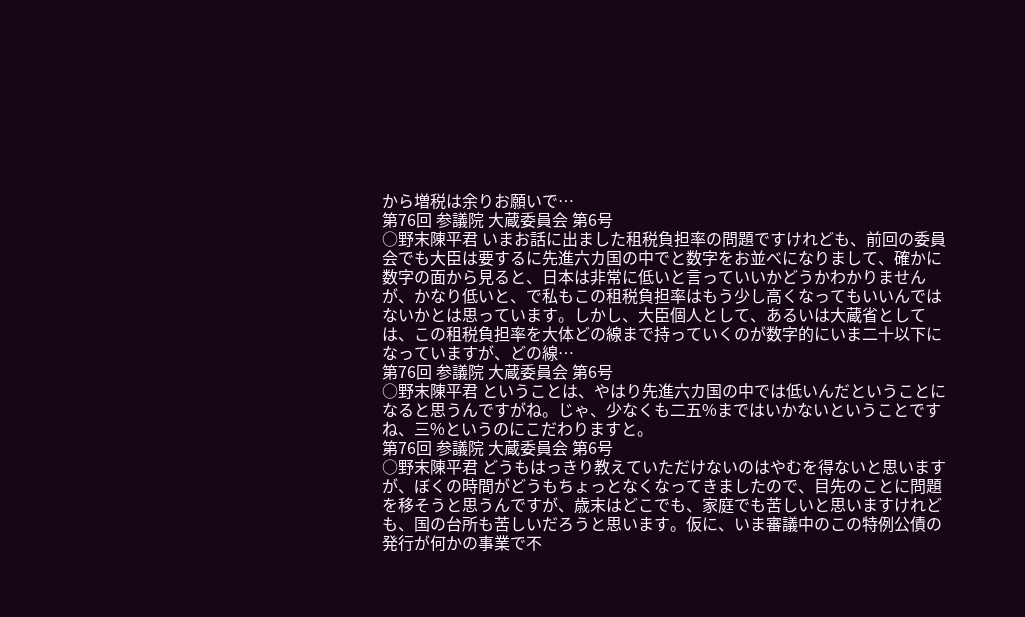から増税は余りお願いで…
第76回 参議院 大蔵委員会 第6号
○野末陳平君 いまお話に出ました租税負担率の問題ですけれども、前回の委員会でも大臣は要するに先進六カ国の中でと数字をお並べになりまして、確かに数字の面から見ると、日本は非常に低いと言っていいかどうかわかりませんが、かなり低いと、で私もこの租税負担率はもう少し高くなってもいいんではないかとは思っています。しかし、大臣個人として、あるいは大蔵省としては、この租税負担率を大体どの線まで持っていくのが数字的にいま二十以下になっていますが、どの線…
第76回 参議院 大蔵委員会 第6号
○野末陳平君 ということは、やはり先進六カ国の中では低いんだということになると思うんですがね。じゃ、少なくも二五%まではいかないということですね、三%というのにこだわりますと。
第76回 参議院 大蔵委員会 第6号
○野末陳平君 どうもはっきり教えていただけないのはやむを得ないと思いますが、ぼくの時間がどうもちょっとなくなってきましたので、目先のことに問題を移そうと思うんですが、歳末はどこでも、家庭でも苦しいと思いますけれども、国の台所も苦しいだろうと思います。仮に、いま審議中のこの特例公債の発行が何かの事業で不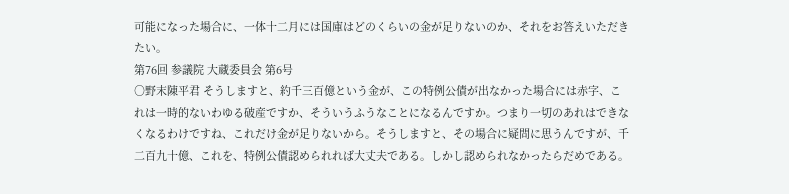可能になった場合に、一体十二月には国庫はどのくらいの金が足りないのか、それをお答えいただきたい。
第76回 参議院 大蔵委員会 第6号
○野末陳平君 そうしますと、約千三百億という金が、この特例公債が出なかった場合には赤字、これは一時的ないわゆる破産ですか、そういうふうなことになるんですか。つまり一切のあれはできなくなるわけですね、これだけ金が足りないから。そうしますと、その場合に疑問に思うんですが、千二百九十億、これを、特例公債認められれば大丈夫である。しかし認められなかったらだめである。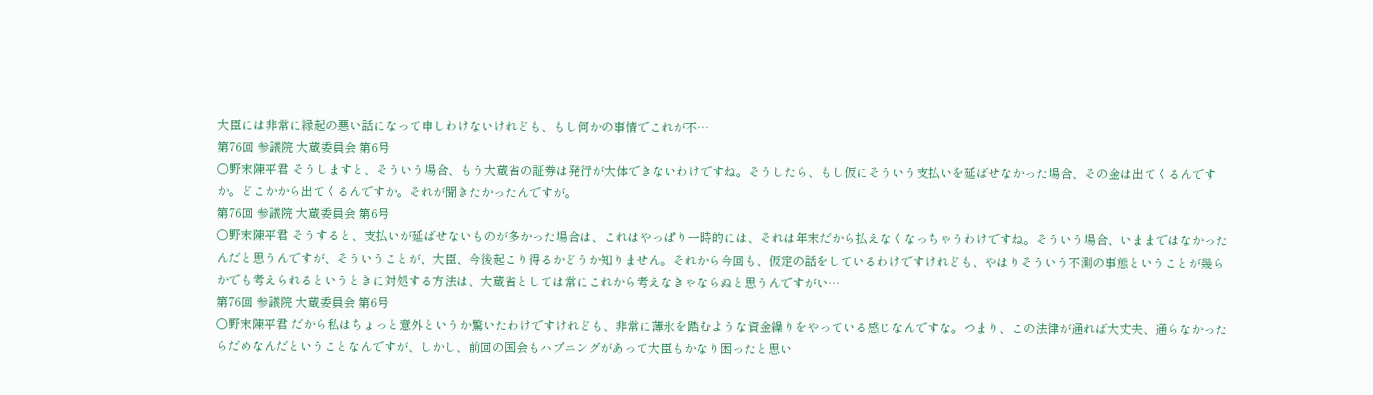大臣には非常に縁起の悪い話になって申しわけないけれども、もし何かの事情でこれが不…
第76回 参議院 大蔵委員会 第6号
○野末陳平君 そうしますと、そういう場合、もう大蔵省の証券は発行が大体できないわけですね。そうしたら、もし仮にそういう支払いを延ばせなかった場合、その金は出てくるんですか。どこかから出てくるんですか。それが聞きたかったんですが。
第76回 参議院 大蔵委員会 第6号
○野末陳平君 そうすると、支払いが延ばせないものが多かった場合は、これはやっぱり一時的には、それは年末だから払えなくなっちゃうわけですね。そういう場合、いままではなかったんだと思うんですが、そういうことが、大臣、今後起こり得るかどうか知りません。それから今回も、仮定の話をしているわけですけれども、やはりそういう不測の事態ということが幾らかでも考えられるというときに対処する方法は、大蔵省としては常にこれから考えなきゃならぬと思うんですがい…
第76回 参議院 大蔵委員会 第6号
○野末陳平君 だから私はちょっと意外というか驚いたわけですけれども、非常に薄氷を踏むような資金繰りをやっている感じなんですな。つまり、この法律が通れば大丈夫、通らなかったらだめなんだということなんですが、しかし、前回の国会もハプニングがあって大臣もかなり困ったと思い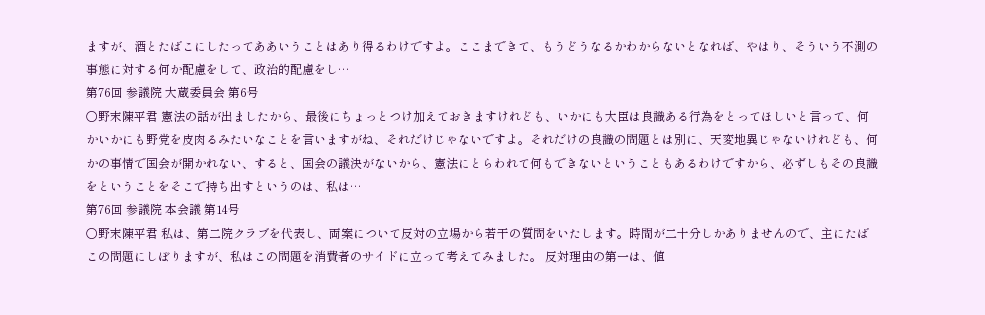ますが、酒とたばこにしたってああいうことはあり得るわけですよ。ここまできて、もうどうなるかわからないとなれば、やはり、そういう不測の事態に対する何か配慮をして、政治的配慮をし…
第76回 参議院 大蔵委員会 第6号
○野末陳平君 憲法の話が出ましたから、最後にちょっとつけ加えておきますけれども、いかにも大臣は良識ある行為をとってほしいと言って、何かいかにも野党を皮肉るみたいなことを言いますがね、それだけじゃないですよ。それだけの良識の問題とは別に、天変地異じゃないけれども、何かの事情で国会が開かれない、すると、国会の議決がないから、憲法にとらわれて何もできないということもあるわけですから、必ずしもその良識をということをそこで持ち出すというのは、私は…
第76回 参議院 本会議 第14号
○野末陳平君 私は、第二院クラブを代表し、両案について反対の立場から若干の質問をいたします。時間が二十分しかありませんので、主にたばこの問題にしぼりますが、私はこの問題を消費者のサイドに立って考えてみました。 反対理由の第一は、値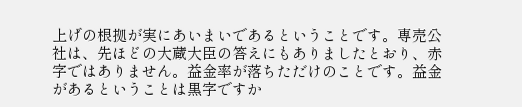上げの根拠が実にあいまいであるということです。専売公社は、先ほどの大蔵大臣の答えにもありましたとおり、赤字ではありません。益金率が落ちただけのことです。益金があるということは黒字ですか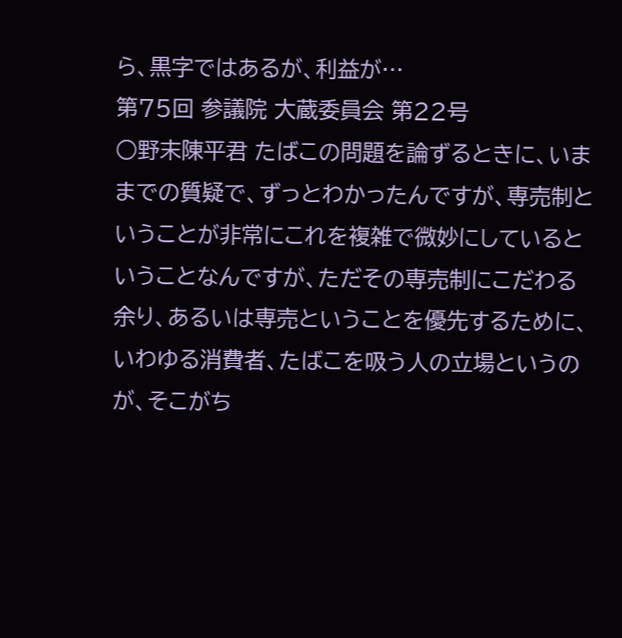ら、黒字ではあるが、利益が…
第75回 参議院 大蔵委員会 第22号
○野末陳平君 たばこの問題を論ずるときに、いままでの質疑で、ずっとわかったんですが、専売制ということが非常にこれを複雑で微妙にしているということなんですが、ただその専売制にこだわる余り、あるいは専売ということを優先するために、いわゆる消費者、たばこを吸う人の立場というのが、そこがち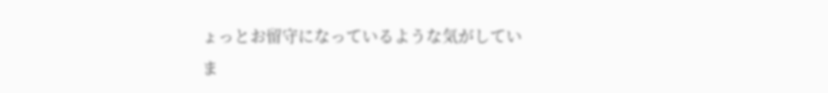ょっとお留守になっているような気がしていま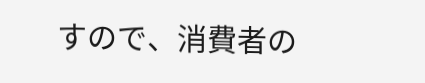すので、消費者の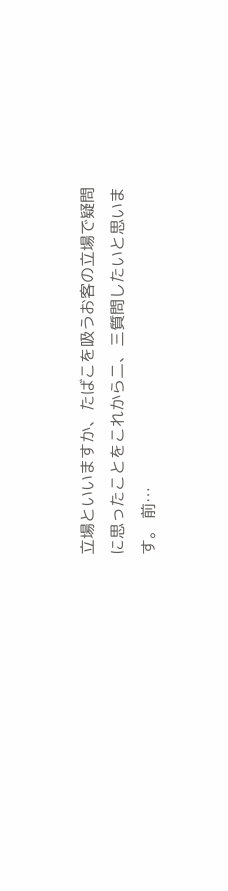立場といいますか、たばこを吸うお客の立場で疑問に思ったことをこれから二、三質問したいと思います。 前…